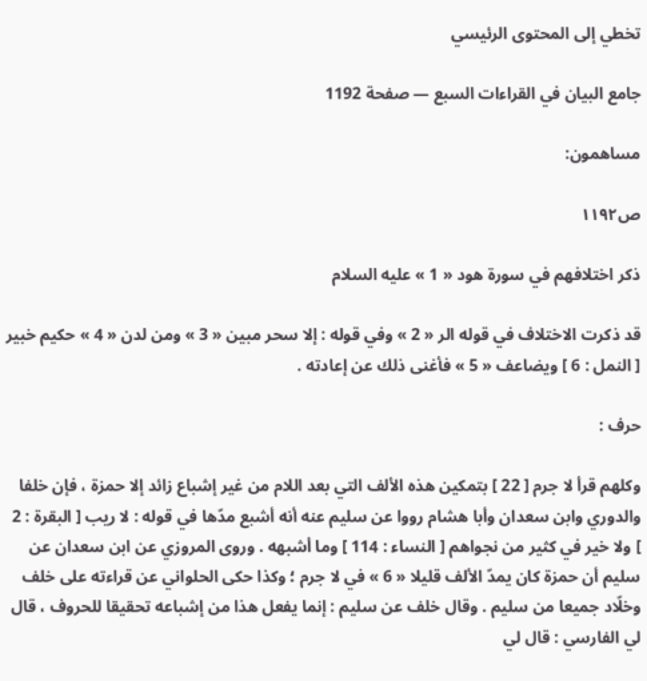تخطي إلى المحتوى الرئيسي

جامع البيان في القراءات السبع — صفحة 1192

مساهمون:

ص١١٩٢

ذكر اختلافهم في سورة هود « 1 » عليه السلام

قد ذكرت الاختلاف في قوله الر « 2 » وفي قوله : إلا سحر مبين « 3 » ومن لدن « 4 » حكيم خبير [ النمل : 6 ] ويضاعف « 5 » فأغنى ذلك عن إعادته .

حرف :

وكلهم قرأ لا جرم [ 22 ] بتمكين هذه الألف التي بعد اللام من غير إشباع زائد إلا حمزة ، فإن خلفا والدوري وابن سعدان وأبا هشام رووا عن سليم عنه أنه أشبع مدّها في قوله : لا ريب [ البقرة : 2 ] ولا خير في كثير من نجواهم [ النساء : 114 ] وما أشبهه . وروى المروزي عن ابن سعدان عن سليم أن حمزة كان يمدّ الألف قليلا « 6 » في لا جرم ؛ وكذا حكى الحلواني عن قراءته على خلف وخلّاد جميعا من سليم . وقال خلف عن سليم : إنما يفعل هذا من إشباعه تحقيقا للحروف ، قال لي الفارسي : قال لي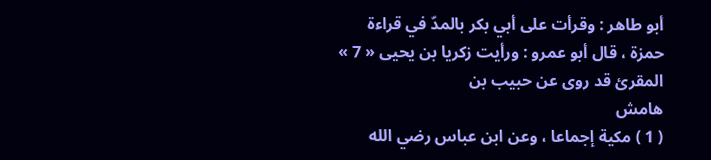أبو طاهر : وقرأت على أبي بكر بالمدّ في قراءة حمزة ، قال أبو عمرو : ورأيت زكريا بن يحيى « 7 » المقرئ قد روى عن حبيب بن
هامش
( 1 ) مكية إجماعا ، وعن ابن عباس رضي الله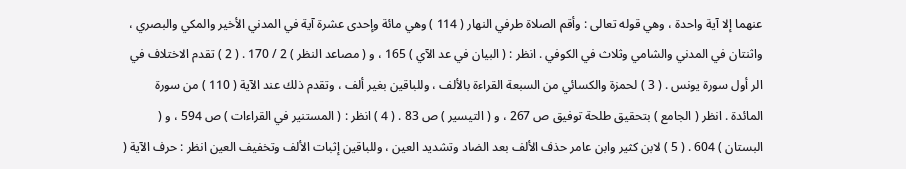عنهما إلا آية واحدة ، وهي قوله تعالى : وأقم الصلاة طرفي النهار ( 114 ) وهي مائة وإحدى عشرة آية في المدني الأخير والمكي والبصري ، واثنتان في المدني والشامي وثلاث في الكوفي . انظر : ( البيان في عد الآي ) 165 ، و ( مصاعد النظر ) 2 / 170 . ( 2 ) تقدم الاختلاف في الر أول سورة يونس . ( 3 ) لحمزة والكسائي من السبعة القراءة بالألف ، وللباقين بغير ألف ، وتقدم ذلك عند الآية ( 110 ) من سورة المائدة . انظر ( الجامع ) بتحقيق طلحة توفيق ص 267 ، و ( التيسير ) ص 83 . ( 4 ) انظر : ( المستنير في القراءات ) ص 594 ، و ( البستان ) 604 . ( 5 ) لابن كثير وابن عامر حذف الألف بعد الضاد وتشديد العين ، وللباقين إثبات الألف وتخفيف العين انظر : حرف الآية (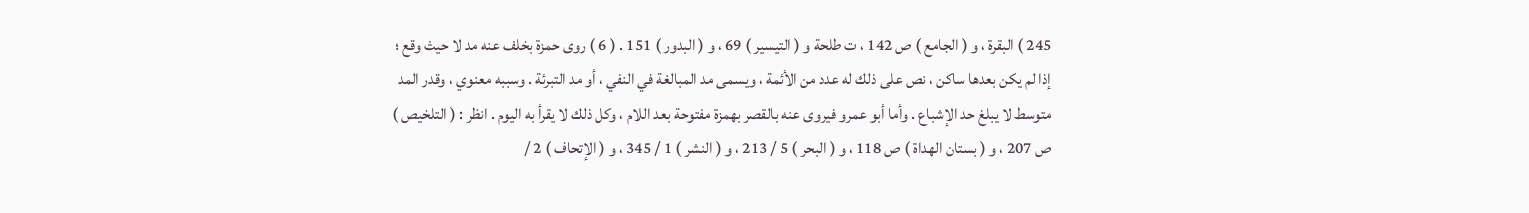245 ) البقرة ، و ( الجامع ) ص 142 ، ت طلحة و ( التيسير ) 69 ، و ( البدور ) 151 . ( 6 ) روى حمزة بخلف عنه مد لا حيث وقع ؛ إذا لم يكن بعدها ساكن ، نص على ذلك له عدد من الأئمة ، ويسمى مد المبالغة في النفي ، أو مد التبرئة . وسببه معنوي ، وقدر المد متوسط لا يبلغ حد الإشباع . وأما أبو عمرو فيروى عنه بالقصر بهمزة مفتوحة بعد اللام ، وكل ذلك لا يقرأ به اليوم . انظر : ( التلخيص ) ص 207 ، و ( بستان الهداة ) ص 118 ، و ( البحر ) 5 / 213 ، و ( النشر ) 1 / 345 ، و ( الإتحاف ) 2 /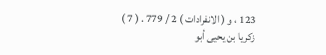123 ، و ( الانفرادات ) 2 / 779 . ( 7 ) زكريا بن يحيى أبو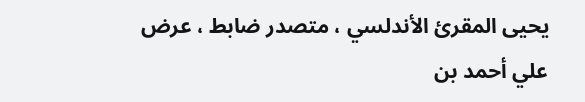يحيى المقرئ الأندلسي ، متصدر ضابط ، عرض علي أحمد بن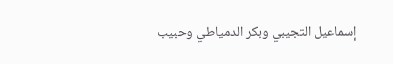إسماعيل التجيبي وبكر الدمياطي وحبيب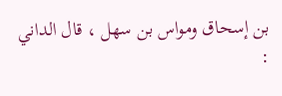بن إسحاق ومواس بن سهل ، قال الداني :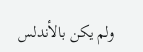ولم يكن بالأندلس